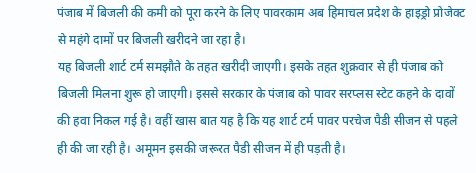पंजाब में बिजली की कमी को पूरा करने के लिए पावरकाम अब हिमाचल प्रदेश के हाइड्रो प्रोजेक्ट से महंगे दामों पर बिजली खरीदने जा रहा है।
यह बिजली शार्ट टर्म समझौते के तहत खरीदी जाएगी। इसके तहत शुक्रवार से ही पंजाब को बिजली मिलना शुरू हो जाएगी। इससे सरकार के पंजाब को पावर सरप्लस स्टेट कहने के दावों की हवा निकल गई है। वहीं खास बात यह है कि यह शार्ट टर्म पावर परचेज पैडी सीजन से पहले ही की जा रही है। अमूमन इसकी जरूरत पैडी सीजन में ही पड़ती है।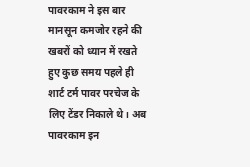पावरकाम ने इस बार मानसून कमजोर रहने की खबरों को ध्यान में रखते हुए कुछ समय पहले ही शार्ट टर्म पावर परचेज के लिए टेंडर निकाले थे। अब पावरकाम इन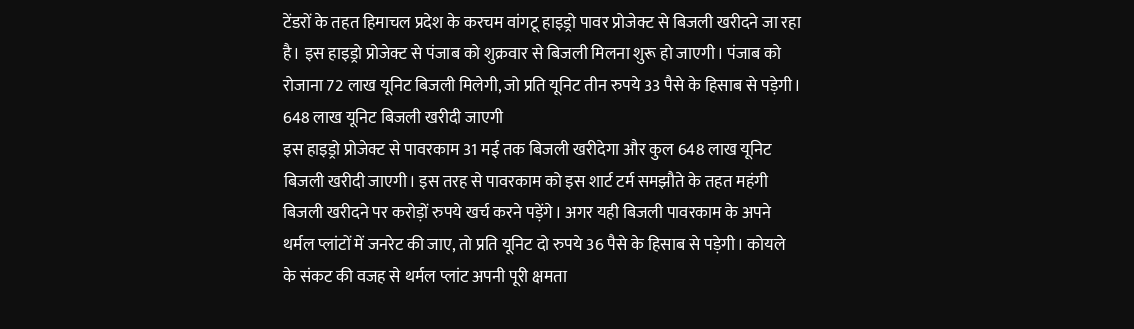टेंडरों के तहत हिमाचल प्रदेश के करचम वांगटू हाइड्रो पावर प्रोजेक्ट से बिजली खरीदने जा रहा है। इस हाइड्रो प्रोजेक्ट से पंजाब को शुक्रवार से बिजली मिलना शुरू हो जाएगी। पंजाब को रोजाना 72 लाख यूनिट बिजली मिलेगी, जो प्रति यूनिट तीन रुपये 33 पैसे के हिसाब से पड़ेगी।
648 लाख यूनिट बिजली खरीदी जाएगी
इस हाइड्रो प्रोजेक्ट से पावरकाम 31 मई तक बिजली खरीदेगा और कुल 648 लाख यूनिट बिजली खरीदी जाएगी। इस तरह से पावरकाम को इस शार्ट टर्म समझौते के तहत महंगी बिजली खरीदने पर करोड़ों रुपये खर्च करने पड़ेंगे। अगर यही बिजली पावरकाम के अपने थर्मल प्लांटों में जनरेट की जाए, तो प्रति यूनिट दो रुपये 36 पैसे के हिसाब से पड़ेगी। कोयले के संकट की वजह से थर्मल प्लांट अपनी पूरी क्षमता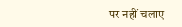पर नहीं चलाए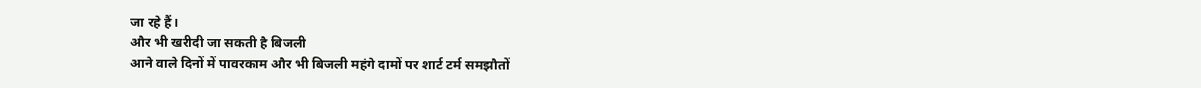जा रहे हैं।
और भी खरीदी जा सकती है बिजली
आने वाले दिनों में पावरकाम और भी बिजली महंगे दामों पर शार्ट टर्म समझौतों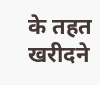के तहत खरीदने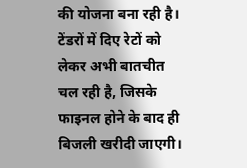की योजना बना रही है। टेंडरों में दिए रेटों को लेकर अभी बातचीत चल रही है, जिसके फाइनल होने के बाद ही बिजली खरीदी जाएगी।